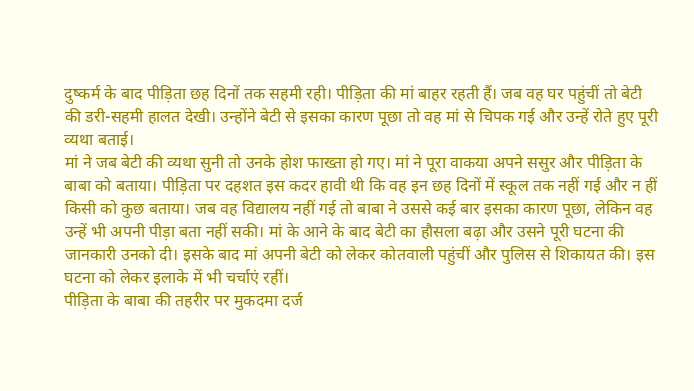दुष्कर्म के बाद पीड़िता छह दिनों तक सहमी रही। पीड़िता की मां बाहर रहती हैं। जब वह घर पहुंचीं तो बेटी की डरी-सहमी हालत देखी। उन्होंने बेटी से इसका कारण पूछा तो वह मां से चिपक गई और उन्हें रोते हुए पूरी व्यथा बताई।
मां ने जब बेटी की व्यथा सुनी तो उनके होश फाख्ता हो गए। मां ने पूरा वाकया अपने ससुर और पीड़िता के बाबा को बताया। पीड़िता पर दहशत इस कदर हावी थी कि वह इन छह दिनों में स्कूल तक नहीं गई और न हीं किसी को कुछ बताया। जब वह विद्यालय नहीं गई तो बाबा ने उससे कई बार इसका कारण पूछा, लेकिन वह उन्हें भी अपनी पीड़ा बता नहीं सकी। मां के आने के बाद बेटी का हौसला बढ़ा और उसने पूरी घटना की जानकारी उनको दी। इसके बाद मां अपनी बेटी को लेकर कोतवाली पहुंचीं और पुलिस से शिकायत की। इस घटना को लेकर इलाके में भी चर्चाएं रहीं।
पीड़िता के बाबा की तहरीर पर मुकदमा दर्ज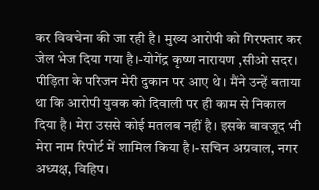कर विवचेना की जा रही है। मुख्य आरोपी को गिरफ्तार कर जेल भेज दिया गया है।-योगेंद्र कृष्ण नारायण ,सीओ सदर।
पीड़िता के परिजन मेरी दुकान पर आए थे। मैंने उन्हें बताया था कि आरोपी युवक को दिवाली पर ही काम से निकाल दिया है। मेरा उससे कोई मतलब नहीं है। इसके बावजूद भी मेरा नाम रिपोर्ट में शामिल किया है।-सचिन अग्रवाल, नगर अध्यक्ष, विहिप।